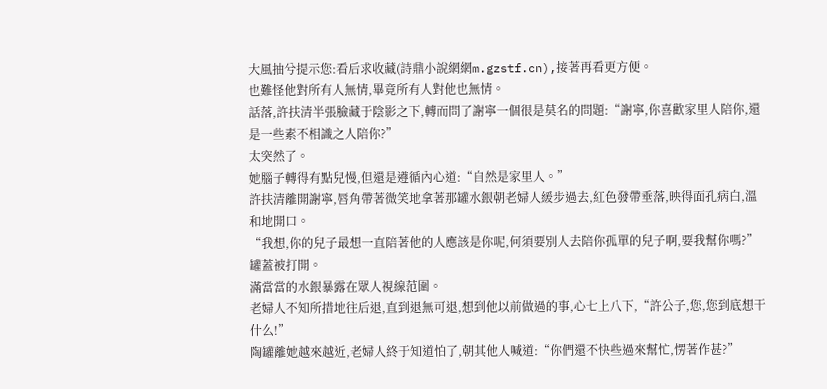大風抽兮提示您:看后求收藏(詩鼎小說網網m.gzstf.cn),接著再看更方便。
也難怪他對所有人無情,畢竟所有人對他也無情。
話落,許扶清半張臉藏于陰影之下,轉而問了謝寧一個很是莫名的問題:“謝寧,你喜歡家里人陪你,還是一些素不相識之人陪你?”
太突然了。
她腦子轉得有點兒慢,但還是遵循內心道:“自然是家里人。”
許扶清離開謝寧,唇角帶著微笑地拿著那罐水銀朝老婦人緩步過去,紅色發帶垂落,映得面孔病白,溫和地開口。
“我想,你的兒子最想一直陪著他的人應該是你呢,何須要別人去陪你孤單的兒子啊,要我幫你嗎?”
罐蓋被打開。
滿當當的水銀暴露在眾人視線范圍。
老婦人不知所措地往后退,直到退無可退,想到他以前做過的事,心七上八下,“許公子,您,您到底想干什么!”
陶罐離她越來越近,老婦人終于知道怕了,朝其他人喊道:“你們還不快些過來幫忙,愣著作甚?”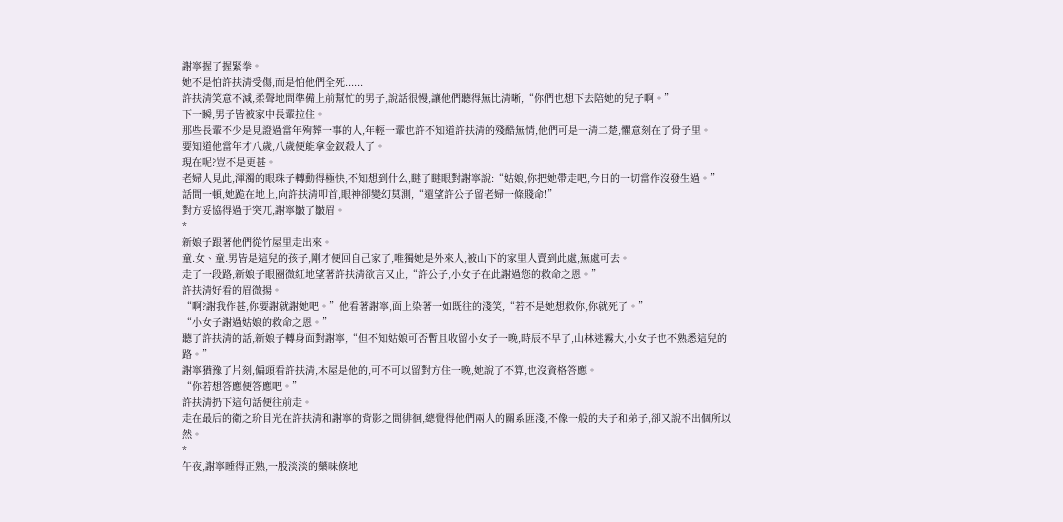謝寧握了握緊拳。
她不是怕許扶清受傷,而是怕他們全死......
許扶清笑意不減,柔聲地問準備上前幫忙的男子,說話很慢,讓他們聽得無比清晰,“你們也想下去陪她的兒子啊。”
下一瞬,男子皆被家中長輩拉住。
那些長輩不少是見證過當年殉葬一事的人,年輕一輩也許不知道許扶清的殘酷無情,他們可是一清二楚,懼意刻在了骨子里。
要知道他當年才八歲,八歲便能拿金釵殺人了。
現在呢?豈不是更甚。
老婦人見此,渾濁的眼珠子轉動得極快,不知想到什么,瞇了瞇眼對謝寧說:“姑娘,你把她帶走吧,今日的一切當作沒發生過。”
話間一頓,她跪在地上,向許扶清叩首,眼神卻變幻莫測,“還望許公子留老婦一條賤命!”
對方妥協得過于突兀,謝寧皺了皺眉。
*
新娘子跟著他們從竹屋里走出來。
童.女、童.男皆是這兒的孩子,剛才便回自己家了,唯獨她是外來人,被山下的家里人賣到此處,無處可去。
走了一段路,新娘子眼圈微紅地望著許扶清欲言又止,“許公子,小女子在此謝過您的救命之恩。”
許扶清好看的眉微揚。
“啊?謝我作甚,你要謝就謝她吧。”他看著謝寧,面上染著一如既往的淺笑,“若不是她想救你,你就死了。”
“小女子謝過姑娘的救命之恩。”
聽了許扶清的話,新娘子轉身面對謝寧,“但不知姑娘可否暫且收留小女子一晚,時辰不早了,山林迷霧大,小女子也不熟悉這兒的路。”
謝寧猶豫了片刻,偏頭看許扶清,木屋是他的,可不可以留對方住一晚,她說了不算,也沒資格答應。
“你若想答應便答應吧。”
許扶清扔下這句話便往前走。
走在最后的衛之玠目光在許扶清和謝寧的背影之間徘徊,總覺得他們兩人的關系匪淺,不像一般的夫子和弟子,卻又說不出個所以然。
*
午夜,謝寧睡得正熟,一股淡淡的藥味倏地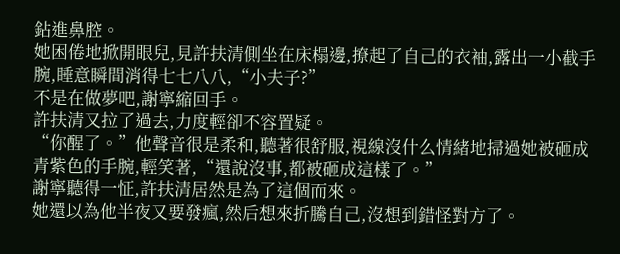鉆進鼻腔。
她困倦地掀開眼兒,見許扶清側坐在床榻邊,撩起了自己的衣袖,露出一小截手腕,睡意瞬間消得七七八八,“小夫子?”
不是在做夢吧,謝寧縮回手。
許扶清又拉了過去,力度輕卻不容置疑。
“你醒了。”他聲音很是柔和,聽著很舒服,視線沒什么情緒地掃過她被砸成青紫色的手腕,輕笑著,“還說沒事,都被砸成這樣了。”
謝寧聽得一怔,許扶清居然是為了這個而來。
她還以為他半夜又要發瘋,然后想來折騰自己,沒想到錯怪對方了。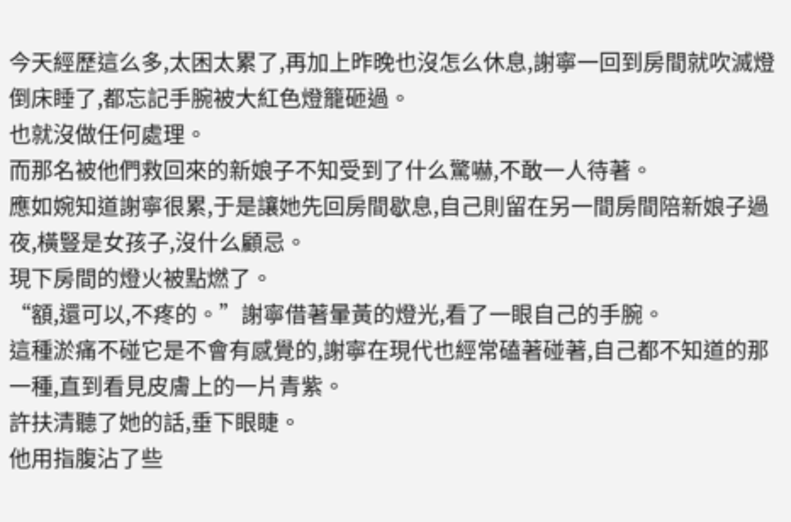今天經歷這么多,太困太累了,再加上昨晚也沒怎么休息,謝寧一回到房間就吹滅燈倒床睡了,都忘記手腕被大紅色燈籠砸過。
也就沒做任何處理。
而那名被他們救回來的新娘子不知受到了什么驚嚇,不敢一人待著。
應如婉知道謝寧很累,于是讓她先回房間歇息,自己則留在另一間房間陪新娘子過夜,橫豎是女孩子,沒什么顧忌。
現下房間的燈火被點燃了。
“額,還可以,不疼的。”謝寧借著暈黃的燈光,看了一眼自己的手腕。
這種淤痛不碰它是不會有感覺的,謝寧在現代也經常磕著碰著,自己都不知道的那一種,直到看見皮膚上的一片青紫。
許扶清聽了她的話,垂下眼睫。
他用指腹沾了些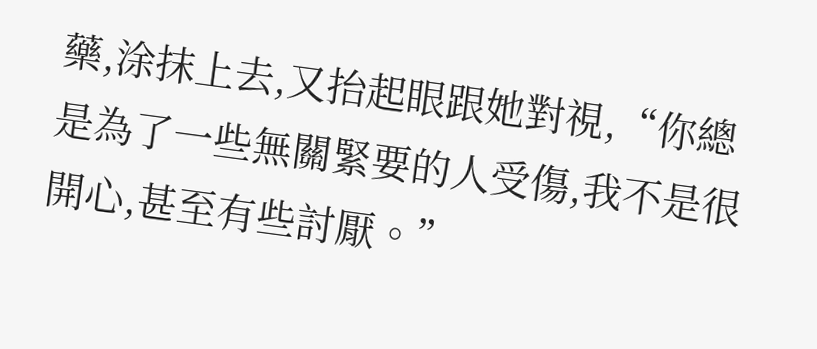藥,涂抹上去,又抬起眼跟她對視,“你總是為了一些無關緊要的人受傷,我不是很開心,甚至有些討厭。”